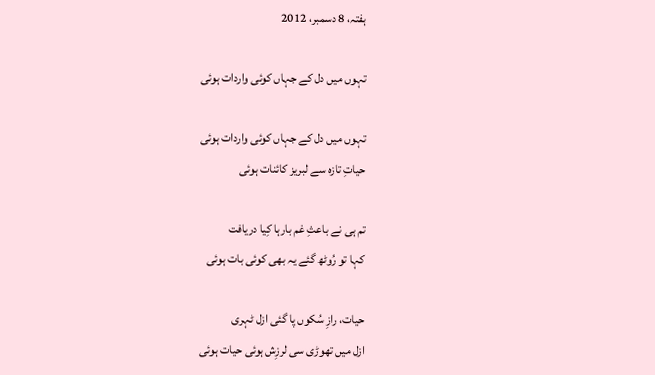ہفتہ، 8 دسمبر، 2012

تہوں میں دل کے جہاں کوئی واردات ہوئی

تہوں میں دل کے جہاں کوئی واردات ہوئی
حیاتِ تازہ سے لبریز کائنات ہوئی

تم ہی نے باعثِ غم بارہا کِیا دریافت
کہا تو رُوٹھ گئے یہ بھی کوئی بات ہوئی

حیات، رازِ سُکوں پا گئی ازل ٹہری
ازل میں تھوڑی سی لرزِش ہوئی حیات ہوئی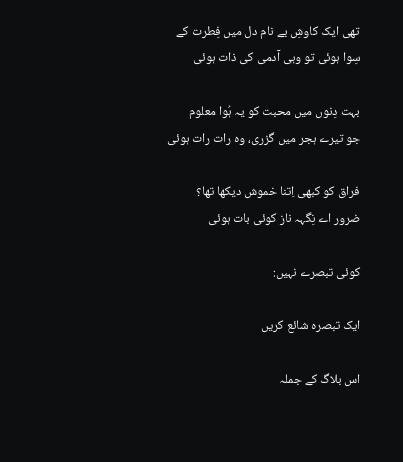تھی ایک کاوشِ بے نام دل میں فِطرت کے
سِوا ہوئی تو وہی آدمی کی ذات ہوئی

بہت دِنوں میں محبت کو یہ ہُوا معلوم
جو تیرے ہجر میں گزری، وہ رات رات ہوئی

فراق کو کبھی اِتنا خموش دیکھا تھا؟
ضرور اے نِگہہ ناز کوئی بات ہوئی

کوئی تبصرے نہیں:

ایک تبصرہ شائع کریں

اس بلاگ کے جملہ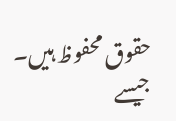حقوق محفوظ ہیں۔ جیسے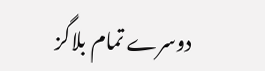دوسرے تمام بلاگز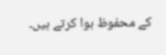کے محفوظ ہوا کرتے ہیں۔